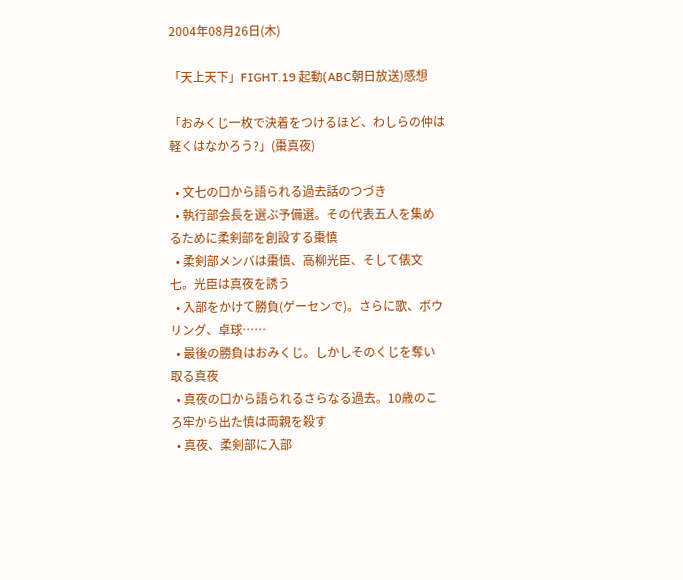2004年08月26日(木)

「天上天下」FIGHT.19 起動(ABC朝日放送)感想

「おみくじ一枚で決着をつけるほど、わしらの仲は軽くはなかろう?」(棗真夜)

  • 文七の口から語られる過去話のつづき
  • 執行部会長を選ぶ予備選。その代表五人を集めるために柔剣部を創設する棗慎
  • 柔剣部メンバは棗慎、高柳光臣、そして俵文七。光臣は真夜を誘う
  • 入部をかけて勝負(ゲーセンで)。さらに歌、ボウリング、卓球……
  • 最後の勝負はおみくじ。しかしそのくじを奪い取る真夜
  • 真夜の口から語られるさらなる過去。10歳のころ牢から出た慎は両親を殺す
  • 真夜、柔剣部に入部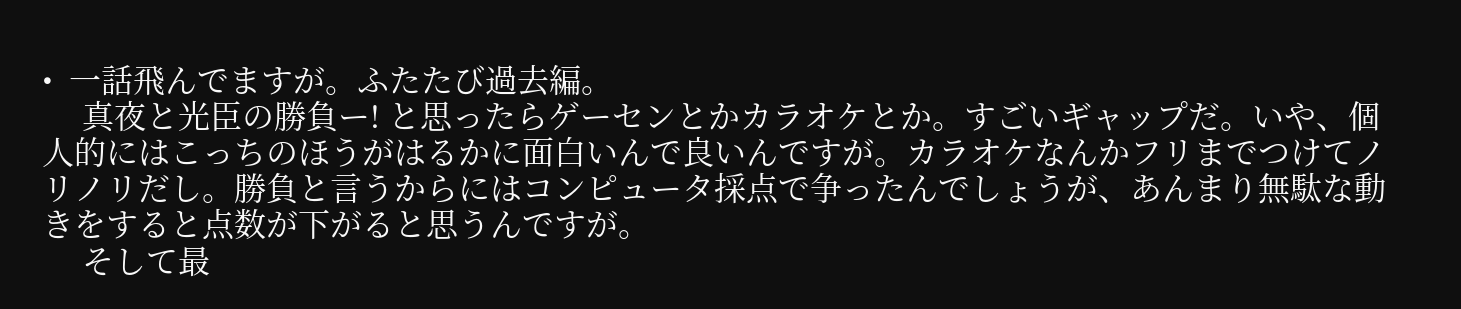•  一話飛んでますが。ふたたび過去編。
     真夜と光臣の勝負ー! と思ったらゲーセンとかカラオケとか。すごいギャップだ。いや、個人的にはこっちのほうがはるかに面白いんで良いんですが。カラオケなんかフリまでつけてノリノリだし。勝負と言うからにはコンピュータ採点で争ったんでしょうが、あんまり無駄な動きをすると点数が下がると思うんですが。
     そして最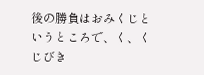後の勝負はおみくじというところで、く、くじびき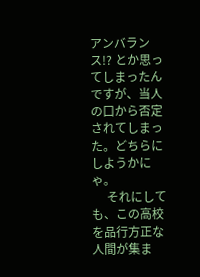アンバランス!? とか思ってしまったんですが、当人の口から否定されてしまった。どちらにしようかにゃ。
     それにしても、この高校を品行方正な人間が集ま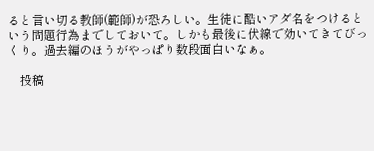ると言い切る教師(範師)が恐ろしい。生徒に酷いアダ名をつけるという問題行為までしておいて。しかも最後に伏線で効いてきてびっくり。過去編のほうがやっぱり数段面白いなぁ。

    投稿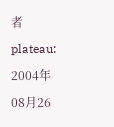者plateau: 2004年08月26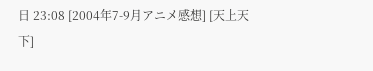日 23:08 [2004年7-9月アニメ感想] [天上天下]